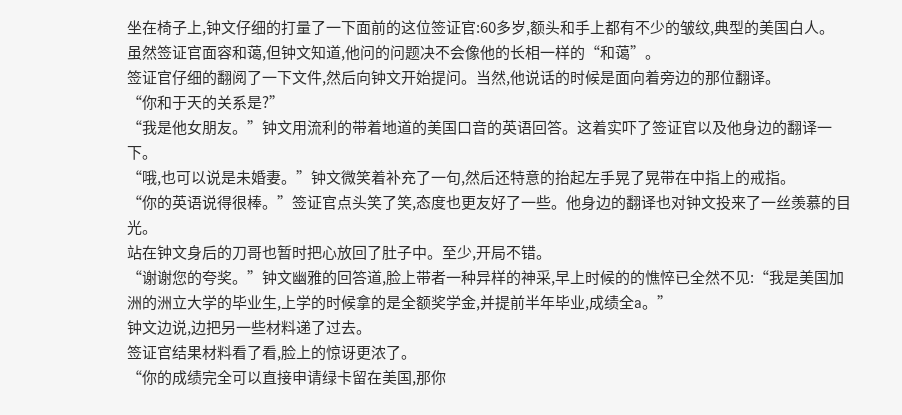坐在椅子上,钟文仔细的打量了一下面前的这位签证官:60多岁,额头和手上都有不少的皱纹,典型的美国白人。
虽然签证官面容和蔼,但钟文知道,他问的问题决不会像他的长相一样的“和蔼”。
签证官仔细的翻阅了一下文件,然后向钟文开始提问。当然,他说话的时候是面向着旁边的那位翻译。
“你和于天的关系是?”
“我是他女朋友。”钟文用流利的带着地道的美国口音的英语回答。这着实吓了签证官以及他身边的翻译一下。
“哦,也可以说是未婚妻。”钟文微笑着补充了一句,然后还特意的抬起左手晃了晃带在中指上的戒指。
“你的英语说得很棒。”签证官点头笑了笑,态度也更友好了一些。他身边的翻译也对钟文投来了一丝羡慕的目光。
站在钟文身后的刀哥也暂时把心放回了肚子中。至少,开局不错。
“谢谢您的夸奖。”钟文幽雅的回答道,脸上带者一种异样的神采,早上时候的的憔悴已全然不见:“我是美国加洲的洲立大学的毕业生,上学的时候拿的是全额奖学金,并提前半年毕业,成绩全a。”
钟文边说,边把另一些材料递了过去。
签证官结果材料看了看,脸上的惊讶更浓了。
“你的成绩完全可以直接申请绿卡留在美国,那你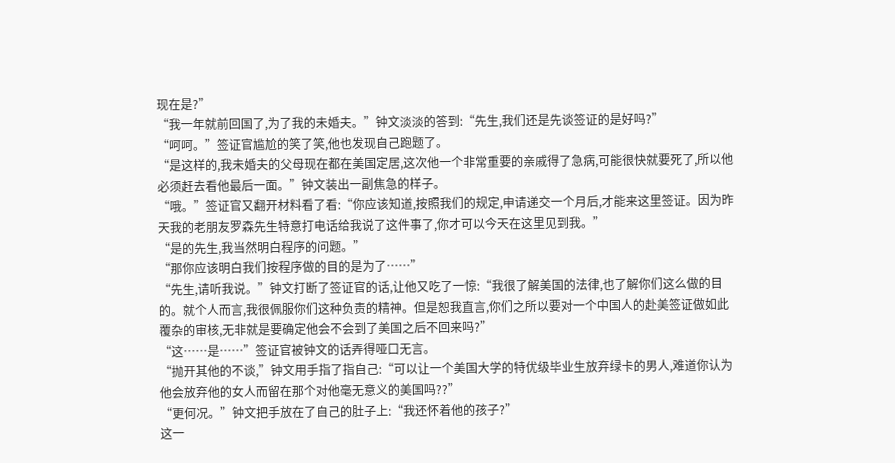现在是?”
“我一年就前回国了,为了我的未婚夫。”钟文淡淡的答到:“先生,我们还是先谈签证的是好吗?”
“呵呵。”签证官尴尬的笑了笑,他也发现自己跑题了。
“是这样的,我未婚夫的父母现在都在美国定居,这次他一个非常重要的亲戚得了急病,可能很快就要死了,所以他必须赶去看他最后一面。”钟文装出一副焦急的样子。
“哦。”签证官又翻开材料看了看:“你应该知道,按照我们的规定,申请递交一个月后,才能来这里签证。因为昨天我的老朋友罗森先生特意打电话给我说了这件事了,你才可以今天在这里见到我。”
“是的先生,我当然明白程序的问题。”
“那你应该明白我们按程序做的目的是为了……”
“先生,请听我说。”钟文打断了签证官的话,让他又吃了一惊:“我很了解美国的法律,也了解你们这么做的目的。就个人而言,我很佩服你们这种负责的精神。但是恕我直言,你们之所以要对一个中国人的赴美签证做如此覆杂的审核,无非就是要确定他会不会到了美国之后不回来吗?”
“这……是……”签证官被钟文的话弄得哑口无言。
“抛开其他的不谈,”钟文用手指了指自己:“可以让一个美国大学的特优级毕业生放弃绿卡的男人,难道你认为他会放弃他的女人而留在那个对他毫无意义的美国吗??”
“更何况。”钟文把手放在了自己的肚子上:“我还怀着他的孩子?”
这一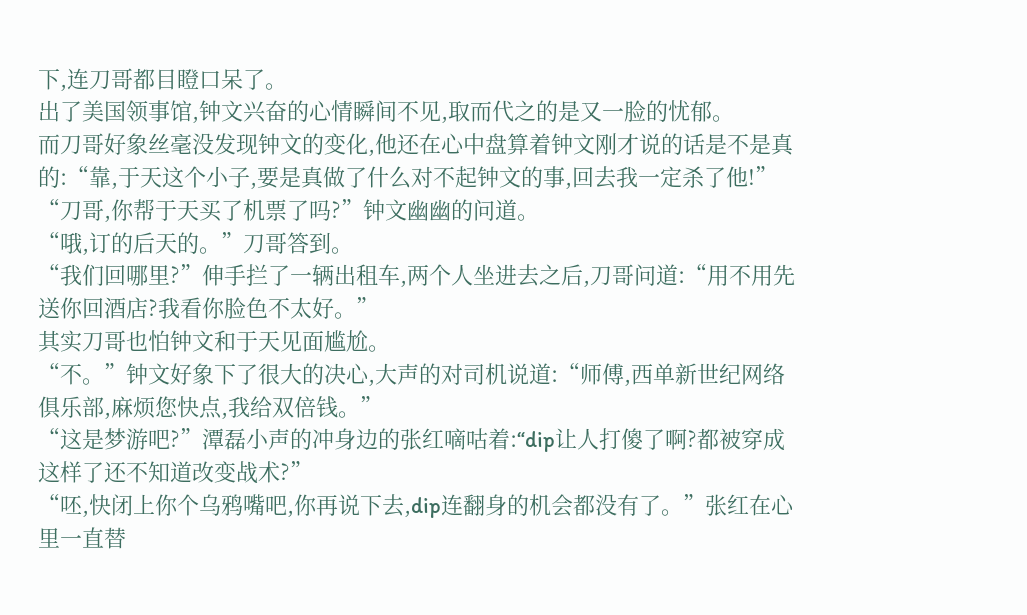下,连刀哥都目瞪口呆了。
出了美国领事馆,钟文兴奋的心情瞬间不见,取而代之的是又一脸的忧郁。
而刀哥好象丝毫没发现钟文的变化,他还在心中盘算着钟文刚才说的话是不是真的:“靠,于天这个小子,要是真做了什么对不起钟文的事,回去我一定杀了他!”
“刀哥,你帮于天买了机票了吗?”钟文幽幽的问道。
“哦,订的后天的。”刀哥答到。
“我们回哪里?”伸手拦了一辆出租车,两个人坐进去之后,刀哥问道:“用不用先送你回酒店?我看你脸色不太好。”
其实刀哥也怕钟文和于天见面尴尬。
“不。”钟文好象下了很大的决心,大声的对司机说道:“师傅,西单新世纪网络俱乐部,麻烦您快点,我给双倍钱。”
“这是梦游吧?”潭磊小声的冲身边的张红嘀咕着:“dip让人打傻了啊?都被穿成这样了还不知道改变战术?”
“呸,快闭上你个乌鸦嘴吧,你再说下去,dip连翻身的机会都没有了。”张红在心里一直替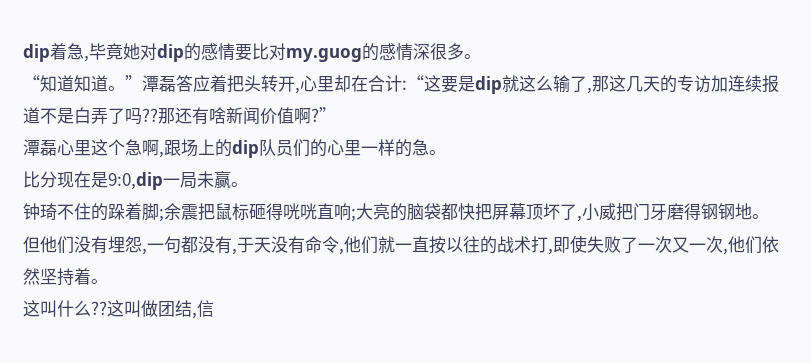dip着急,毕竟她对dip的感情要比对my.guog的感情深很多。
“知道知道。”潭磊答应着把头转开,心里却在合计:“这要是dip就这么输了,那这几天的专访加连续报道不是白弄了吗??那还有啥新闻价值啊?”
潭磊心里这个急啊,跟场上的dip队员们的心里一样的急。
比分现在是9:0,dip一局未赢。
钟琦不住的跺着脚;余震把鼠标砸得咣咣直响;大亮的脑袋都快把屏幕顶坏了,小威把门牙磨得钢钢地。
但他们没有埋怨,一句都没有,于天没有命令,他们就一直按以往的战术打,即使失败了一次又一次,他们依然坚持着。
这叫什么??这叫做团结,信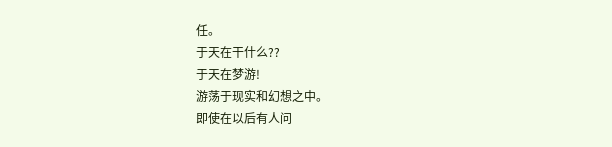任。
于天在干什么??
于天在梦游!
游荡于现实和幻想之中。
即使在以后有人问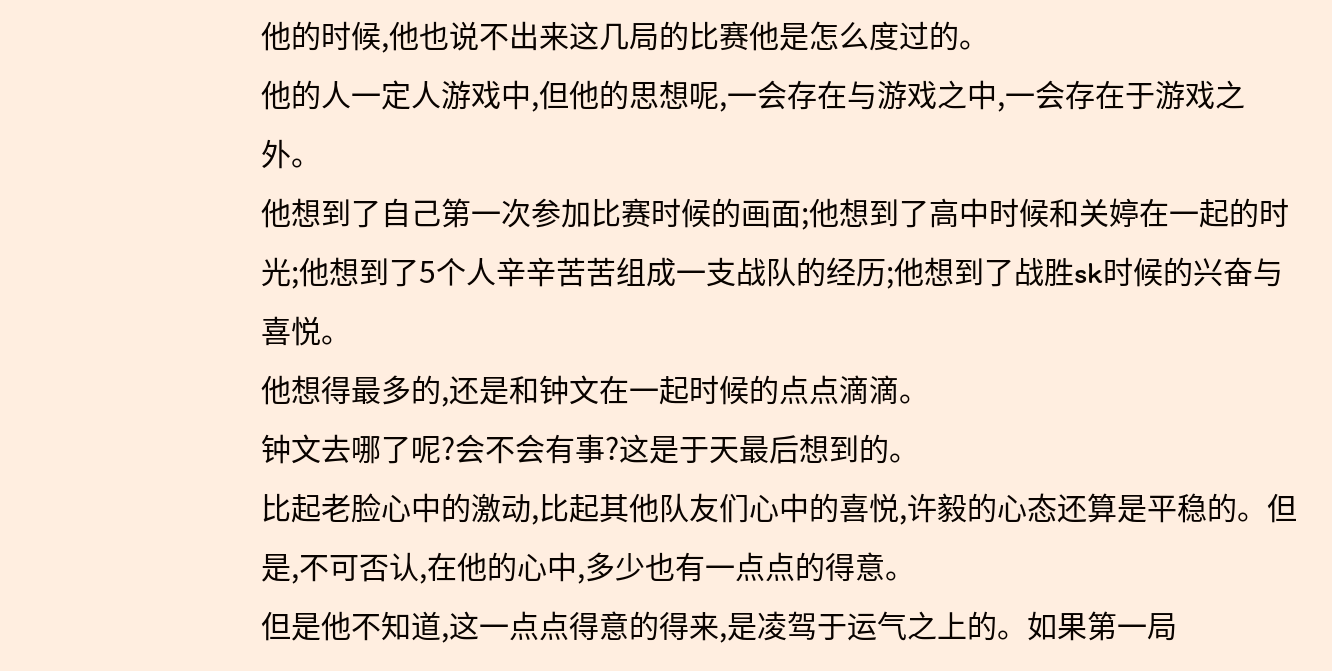他的时候,他也说不出来这几局的比赛他是怎么度过的。
他的人一定人游戏中,但他的思想呢,一会存在与游戏之中,一会存在于游戏之外。
他想到了自己第一次参加比赛时候的画面;他想到了高中时候和关婷在一起的时光;他想到了5个人辛辛苦苦组成一支战队的经历;他想到了战胜sk时候的兴奋与喜悦。
他想得最多的,还是和钟文在一起时候的点点滴滴。
钟文去哪了呢?会不会有事?这是于天最后想到的。
比起老脸心中的激动,比起其他队友们心中的喜悦,许毅的心态还算是平稳的。但是,不可否认,在他的心中,多少也有一点点的得意。
但是他不知道,这一点点得意的得来,是凌驾于运气之上的。如果第一局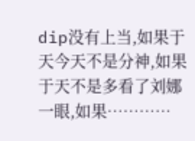dip没有上当,如果于天今天不是分神,如果于天不是多看了刘娜一眼,如果…………